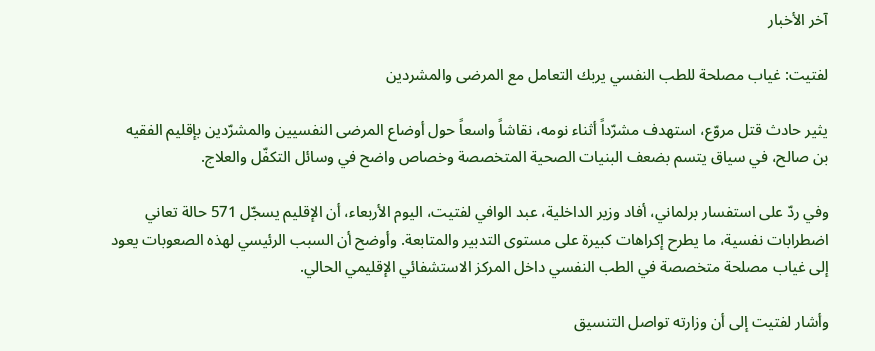آخر الأخبار

لفتيت: غياب مصلحة للطب النفسي يربك التعامل مع المرضى والمشردين

يثير حادث قتل مروّع، استهدف مشرّداً أثناء نومه، نقاشاً واسعاً حول أوضاع المرضى النفسيين والمشرّدين بإقليم الفقيه بن صالح، في سياق يتسم بضعف البنيات الصحية المتخصصة وخصاص واضح في وسائل التكفّل والعلاج.

وفي ردّ على استفسار برلماني، أفاد وزير الداخلية، عبد الوافي لفتيت، اليوم الأربعاء، أن الإقليم يسجّل 571 حالة تعاني اضطرابات نفسية، ما يطرح إكراهات كبيرة على مستوى التدبير والمتابعة. وأوضح أن السبب الرئيسي لهذه الصعوبات يعود إلى غياب مصلحة متخصصة في الطب النفسي داخل المركز الاستشفائي الإقليمي الحالي.

وأشار لفتيت إلى أن وزارته تواصل التنسيق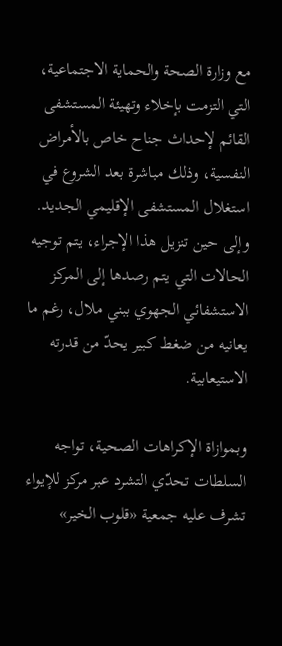مع وزارة الصحة والحماية الاجتماعية، التي التزمت بإخلاء وتهيئة المستشفى القائم لإحداث جناح خاص بالأمراض النفسية، وذلك مباشرة بعد الشروع في استغلال المستشفى الإقليمي الجديد. وإلى حين تنزيل هذا الإجراء، يتم توجيه الحالات التي يتم رصدها إلى المركز الاستشفائي الجهوي ببني ملال، رغم ما يعانيه من ضغط كبير يحدّ من قدرته الاستيعابية.

وبموازاة الإكراهات الصحية، تواجه السلطات تحدّي التشرد عبر مركز للإيواء تشرف عليه جمعية «قلوب الخير»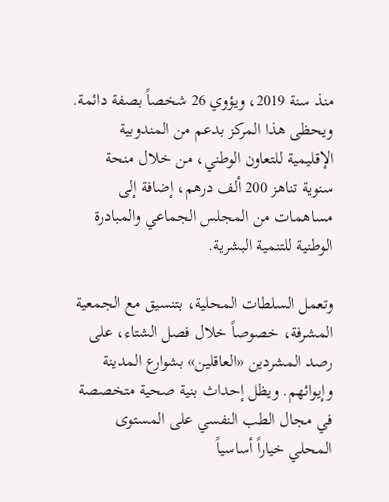منذ سنة 2019، ويؤوي 26 شخصاً بصفة دائمة. ويحظى هذا المركز بدعم من المندوبية الإقليمية للتعاون الوطني، من خلال منحة سنوية تناهز 200 ألف درهم، إضافة إلى مساهمات من المجلس الجماعي والمبادرة الوطنية للتنمية البشرية.

وتعمل السلطات المحلية، بتنسيق مع الجمعية المشرفة، خصوصاً خلال فصل الشتاء، على رصد المشردين «العاقلين» بشوارع المدينة وإيوائهم. ويظل إحداث بنية صحية متخصصة في مجال الطب النفسي على المستوى المحلي خياراً أساسياً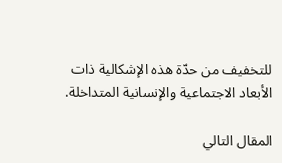للتخفيف من حدّة هذه الإشكالية ذات الأبعاد الاجتماعية والإنسانية المتداخلة.

المقال التالي